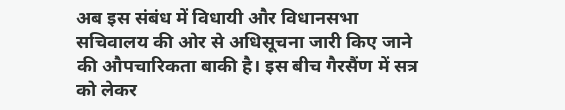अब इस संबंध में विधायी और विधानसभा सचिवालय की ओर से अधिसूचना जारी किए जाने की औपचारिकता बाकी है। इस बीच गैरसैंण में सत्र को लेकर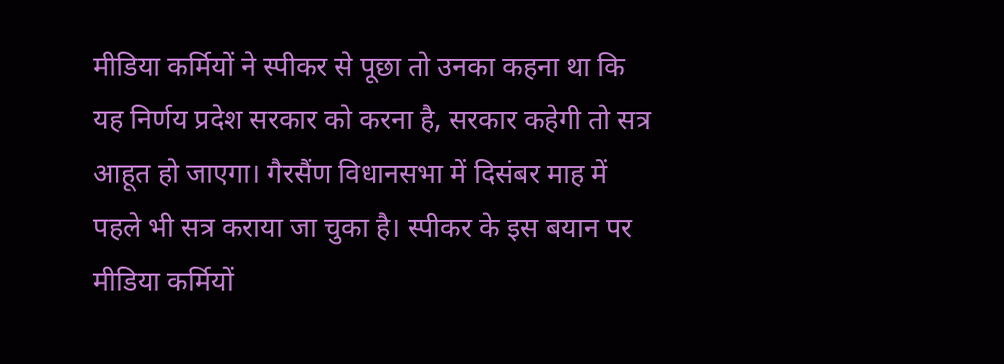मीडिया कर्मियों ने स्पीकर से पूछा तो उनका कहना था कि यह निर्णय प्रदेश सरकार को करना है, सरकार कहेगी तो सत्र आहूत हो जाएगा। गैरसैंण विधानसभा में दिसंबर माह में पहले भी सत्र कराया जा चुका है। स्पीकर के इस बयान पर मीडिया कर्मियों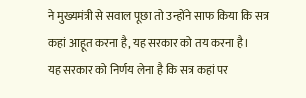ने मुख्यमंत्री से सवाल पूछा तो उन्होंने साफ किया कि सत्र कहां आहूत करना है, यह सरकार को तय करना है।
यह सरकार को निर्णय लेना है कि सत्र कहां पर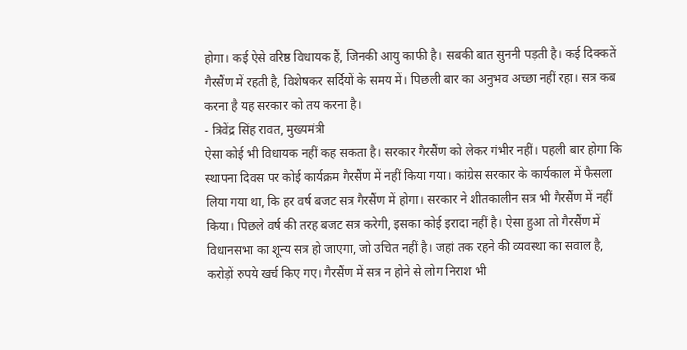होगा। कई ऐसे वरिष्ठ विधायक हैं, जिनकी आयु काफी है। सबकी बात सुननी पड़ती है। कई दिक्कतें गैरसैंण में रहती है, विशेषकर सर्दियों के समय में। पिछली बार का अनुभव अच्छा नहीं रहा। सत्र कब करना है यह सरकार को तय करना है।
- त्रिवेंद्र सिंह रावत, मुख्यमंत्री
ऐसा कोई भी विधायक नहीं कह सकता है। सरकार गैरसैंण को लेकर गंभीर नहीं। पहली बार होगा कि स्थापना दिवस पर कोई कार्यक्रम गैरसैंण में नहीं किया गया। कांग्रेस सरकार के कार्यकाल में फैसला लिया गया था, कि हर वर्ष बजट सत्र गैरसैंण में होगा। सरकार ने शीतकालीन सत्र भी गैरसैंण में नहीं किया। पिछले वर्ष की तरह बजट सत्र करेगी, इसका कोई इरादा नहीं है। ऐसा हुआ तो गैरसैंण में विधानसभा का शून्य सत्र हो जाएगा, जो उचित नहीं है। जहां तक रहने की व्यवस्था का सवाल है, करोड़ों रुपये खर्च किए गए। गैरसैंण में सत्र न होने से लोग निराश भी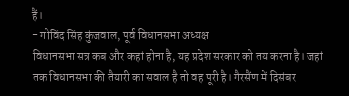हैं।
- गोविंद सिंह कुंजवाल, पूर्व विधानसभा अध्यक्ष
विधानसभा सत्र कब और कहां होना है, यह प्रदेश सरकार को तय करना है। जहां तक विधानसभा की तैयारी का सवाल है तो वह पूरी है। गैरसैंण में दिसंबर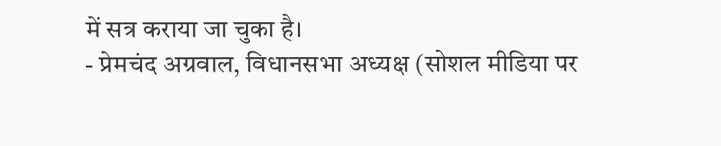में सत्र कराया जा चुका है।
- प्रेमचंद अग्रवाल, विधानसभा अध्यक्ष (सोशल मीडिया पर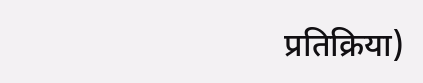प्रतिक्रिया)